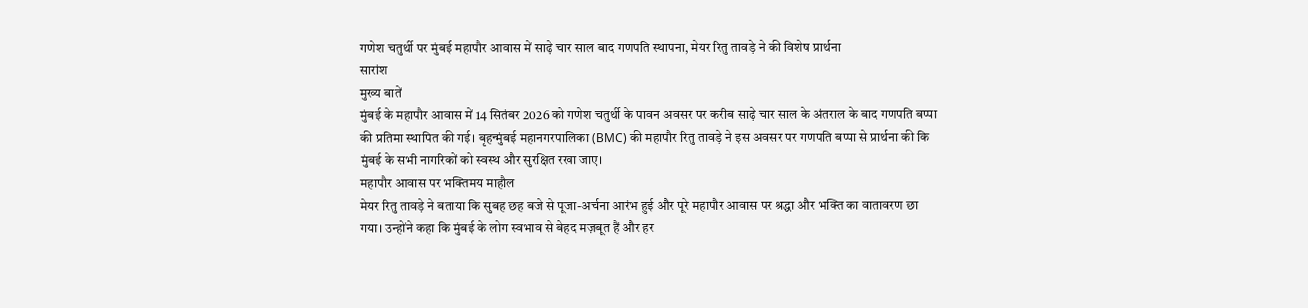गणेश चतुर्थी पर मुंबई महापौर आवास में साढ़े चार साल बाद गणपति स्थापना, मेयर रितु तावड़े ने की विशेष प्रार्थना
सारांश
मुख्य बातें
मुंबई के महापौर आवास में 14 सितंबर 2026 को गणेश चतुर्थी के पावन अवसर पर करीब साढ़े चार साल के अंतराल के बाद गणपति बप्पा की प्रतिमा स्थापित की गई। बृहन्मुंबई महानगरपालिका (BMC) की महापौर रितु तावड़े ने इस अवसर पर गणपति बप्पा से प्रार्थना की कि मुंबई के सभी नागरिकों को स्वस्थ और सुरक्षित रखा जाए।
महापौर आवास पर भक्तिमय माहौल
मेयर रितु तावड़े ने बताया कि सुबह छह बजे से पूजा-अर्चना आरंभ हुई और पूरे महापौर आवास पर श्रद्धा और भक्ति का वातावरण छा गया। उन्होंने कहा कि मुंबई के लोग स्वभाव से बेहद मज़बूत हैं और हर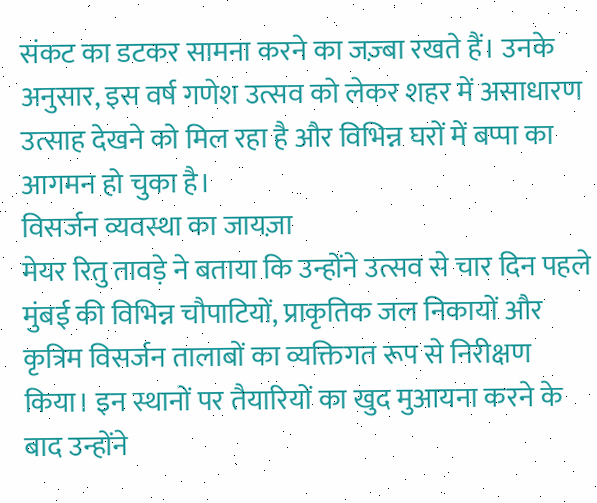संकट का डटकर सामना करने का जज़्बा रखते हैं। उनके अनुसार, इस वर्ष गणेश उत्सव को लेकर शहर में असाधारण उत्साह देखने को मिल रहा है और विभिन्न घरों में बप्पा का आगमन हो चुका है।
विसर्जन व्यवस्था का जायज़ा
मेयर रितु तावड़े ने बताया कि उन्होंने उत्सव से चार दिन पहले मुंबई की विभिन्न चौपाटियों, प्राकृतिक जल निकायों और कृत्रिम विसर्जन तालाबों का व्यक्तिगत रूप से निरीक्षण किया। इन स्थानों पर तैयारियों का खुद मुआयना करने के बाद उन्होंने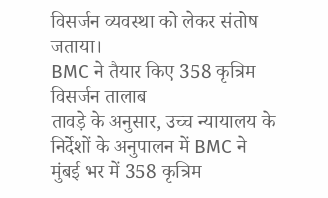विसर्जन व्यवस्था को लेकर संतोष जताया।
BMC ने तैयार किए 358 कृत्रिम विसर्जन तालाब
तावड़े के अनुसार, उच्च न्यायालय के निर्देशों के अनुपालन में BMC ने मुंबई भर में 358 कृत्रिम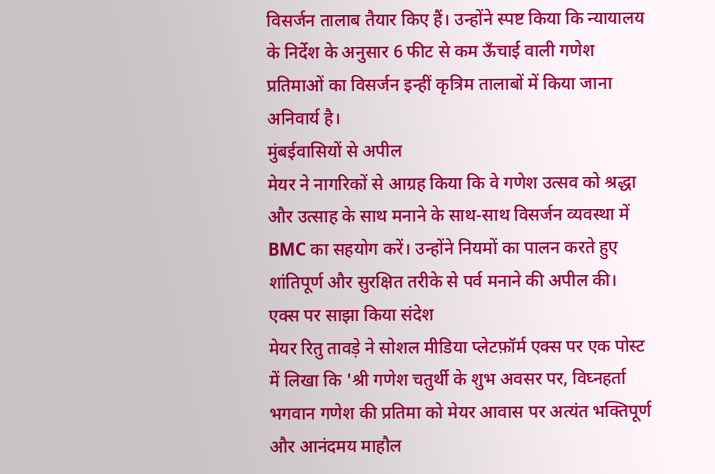विसर्जन तालाब तैयार किए हैं। उन्होंने स्पष्ट किया कि न्यायालय के निर्देश के अनुसार 6 फीट से कम ऊँचाई वाली गणेश प्रतिमाओं का विसर्जन इन्हीं कृत्रिम तालाबों में किया जाना अनिवार्य है।
मुंबईवासियों से अपील
मेयर ने नागरिकों से आग्रह किया कि वे गणेश उत्सव को श्रद्धा और उत्साह के साथ मनाने के साथ-साथ विसर्जन व्यवस्था में BMC का सहयोग करें। उन्होंने नियमों का पालन करते हुए शांतिपूर्ण और सुरक्षित तरीके से पर्व मनाने की अपील की।
एक्स पर साझा किया संदेश
मेयर रितु तावड़े ने सोशल मीडिया प्लेटफ़ॉर्म एक्स पर एक पोस्ट में लिखा कि 'श्री गणेश चतुर्थी के शुभ अवसर पर, विघ्नहर्ता भगवान गणेश की प्रतिमा को मेयर आवास पर अत्यंत भक्तिपूर्ण और आनंदमय माहौल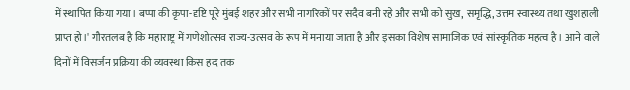में स्थापित किया गया। बप्पा की कृपा-दृष्टि पूरे मुंबई शहर और सभी नागरिकों पर सदैव बनी रहे और सभी को सुख, समृद्धि, उत्तम स्वास्थ्य तथा खुशहाली प्राप्त हो।' गौरतलब है कि महाराष्ट्र में गणेशोत्सव राज्य-उत्सव के रूप में मनाया जाता है और इसका विशेष सामाजिक एवं सांस्कृतिक महत्व है। आने वाले दिनों में विसर्जन प्रक्रिया की व्यवस्था किस हद तक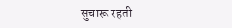सुचारू रहती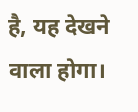है, यह देखने वाला होगा।